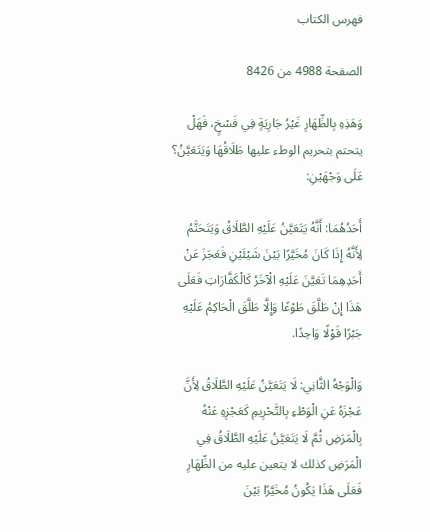فهرس الكتاب

الصفحة 4988 من 8426

وَهَذِهِ بِالظِّهَارِ غَيْرُ جَارِيَةٍ فِي فَسْخٍ، فَهَلْ يتحتم بتحريم الوطء عليها طَلَاقُهَا وَيَتَعَيَّنُ؟ عَلَى وَجْهَيْنِ:

أَحَدُهُمَا: أَنَّهُ يَتَعَيَّنُ عَلَيْهِ الطَّلَاقُ وَيَتَحَتَّمُ لِأَنَّهُ إِذَا كَانَ مُخَيَّرًا بَيْنَ شَيْئَيْنِ فَعَجَزَ عَنْ أَحَدِهِمَا تَعَيَّنَ عَلَيْهِ الْآخَرُ كَالْكَفَّارَاتِ فَعَلَى هَذَا إِنْ طَلَّقَ طَوْعًا وَإِلَّا طَلَّقَ الْحَاكِمُ عَلَيْهِ جَبْرًا قَوْلًا وَاحِدًا.

وَالْوَجْهُ الثَّانِي: لَا يَتَعَيَّنُ عَلَيْهِ الطَّلَاقُ لِأَنَّ عَجْزَهُ عَنِ الْوَطْءِ بِالتَّحْرِيمِ كَعَجْزِهِ عَنْهُ بِالْمَرَضِ ثُمَّ لَا يَتَعَيَّنُ عَلَيْهِ الطَّلَاقُ فِي الْمَرَضِ كذلك لا يتعين عليه من الظِّهَارِ فَعَلَى هَذَا يَكُونُ مُخَيَّرًا بَيْنَ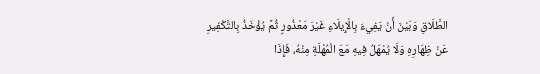الطَّلَاقِ وَبَيْنَ أَنْ يَفِيءَ بِالْإِيلَاءِ غَيْرَ مَعْذُورٍ ثُمَّ يُؤْخَذُ بِالتَّكْفِيرِ عَنْ ظِهَارِهِ وَلَا يُمْهَلُ فِيهِ مَعَ الْمُهْلَةِ مِنْهُ، فَإِذَا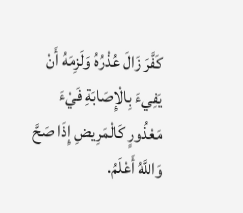كَفَّرَ زَالَ عُذْرُهُ وَلَزِمَهُ أَنْ يَفِيءَ بِالْإِصَابَةِ فَيْءَ مَعْذُورٍ كَالْمَرِيضِ إِذَا صَحَّ وَاللَّهُ أَعْلَمُ.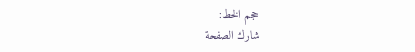حجم الخط:
شارك الصفحة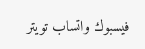فيسبوك واتساب تويتر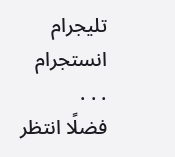تليجرام انستجرام
. . .
فضلًا انتظر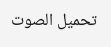تحميل الصوت